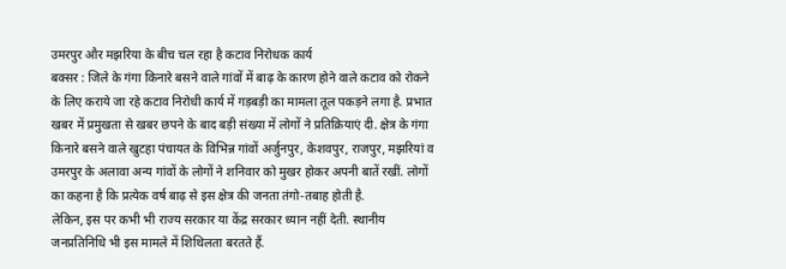उमरपुर और मझरिया के बीच चल रहा है कटाव निरोधक कार्य
बक्सर : जिले के गंगा किनारे बसने वाले गांवों में बाढ़ के कारण होने वाले कटाव को रोकने के लिए कराये जा रहे कटाव निरोधी कार्य में गड़बड़ी का मामला तूल पकड़ने लगा है. प्रभात खबर में प्रमुखता से खबर छपने के बाद बड़ी संख्या में लोगों ने प्रतिक्रियाएं दी. क्षेत्र के गंगा किनारे बसने वाले खुटहा पंचायत के विभिन्न गांवों अर्जुनपुर, केशवपुर, राजपुर, मझरियां व उमरपुर के अलावा अन्य गांवों के लोगों ने शनिवार को मुखर होकर अपनी बातें रखीं. लोगों का कहना है कि प्रत्येक वर्ष बाढ़ से इस क्षेत्र की जनता तंगो-तबाह होती है.
लेकिन, इस पर कभी भी राज्य सरकार या केंद्र सरकार ध्यान नहीं देती. स्थानीय जनप्रतिनिधि भी इस मामले में शिथिलता बरतते हैं.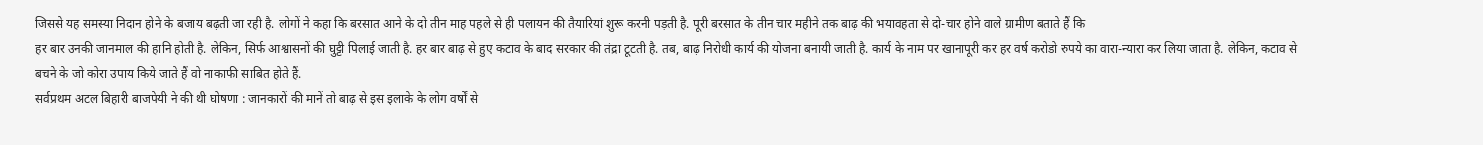जिससे यह समस्या निदान होने के बजाय बढ़ती जा रही है. लोगों ने कहा कि बरसात आने के दो तीन माह पहले से ही पलायन की तैयारियां शुरू करनी पड़ती है. पूरी बरसात के तीन चार महीने तक बाढ़ की भयावहता से दो-चार होने वाले ग्रामीण बताते हैं कि
हर बार उनकी जानमाल की हानि होती है. लेकिन, सिर्फ आश्वासनों की घुट्टी पिलाई जाती है. हर बार बाढ़ से हुए कटाव के बाद सरकार की तंद्रा टूटती है. तब, बाढ़ निरोधी कार्य की योजना बनायी जाती है. कार्य के नाम पर खानापूरी कर हर वर्ष करोडो रुपये का वारा-न्यारा कर लिया जाता है. लेकिन, कटाव से बचने के जो कोरा उपाय किये जाते हैं वो नाकाफी साबित होते हैं.
सर्वप्रथम अटल बिहारी बाजपेयी ने की थी घोषणा : जानकारों की मानें तो बाढ़ से इस इलाके के लोग वर्षों से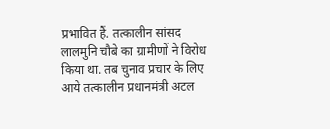प्रभावित हैं. तत्कालीन सांसद लालमुनि चौबे का ग्रामीणों ने विरोध किया था. तब चुनाव प्रचार के लिए आये तत्कालीन प्रधानमंत्री अटल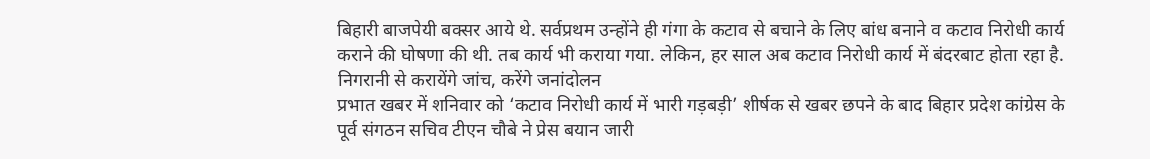बिहारी बाजपेयी बक्सर आये थे. सर्वप्रथम उन्होंने ही गंगा के कटाव से बचाने के लिए बांध बनाने व कटाव निरोधी कार्य कराने की घोषणा की थी. तब कार्य भी कराया गया. लेकिन, हर साल अब कटाव निरोधी कार्य में बंदरबाट होता रहा है.
निगरानी से करायेंगे जांच, करेंगे जनांदोलन
प्रभात खबर में शनिवार को ‘कटाव निरोधी कार्य में भारी गड़बड़ी’ शीर्षक से खबर छपने के बाद बिहार प्रदेश कांग्रेस के पूर्व संगठन सचिव टीएन चौबे ने प्रेस बयान जारी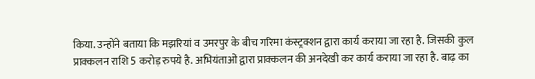किया. उन्होंने बताया कि मझरियां व उमरपुर के बीच गरिमा कंस्ट्रक्शन द्वारा कार्य कराया जा रहा है. जिसकी कुल प्राक्कलन राशि 5 करोड़ रुपये है. अभियंताओं द्वारा प्राक्कलन की अनदेखी कर कार्य कराया जा रहा है. बाढ़ का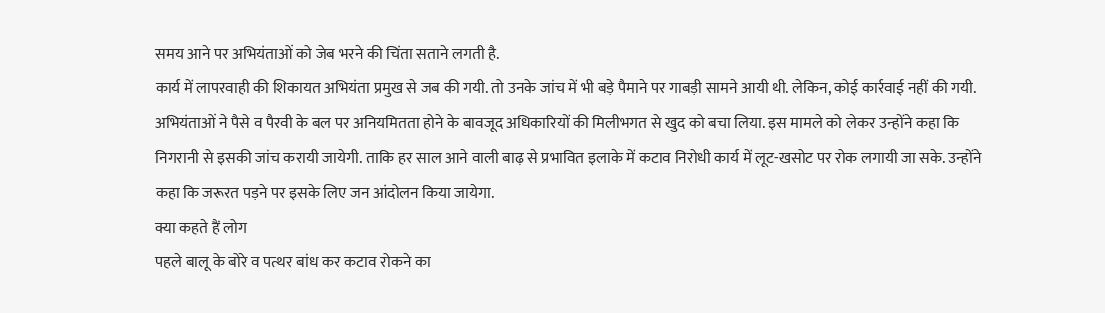समय आने पर अभियंताओं को जेब भरने की चिंता सताने लगती है.
कार्य में लापरवाही की शिकायत अभियंता प्रमुख से जब की गयी. तो उनके जांच में भी बड़े पैमाने पर गाबड़ी सामने आयी थी. लेकिन, कोई कार्रवाई नहीं की गयी. अभियंताओं ने पैसे व पैरवी के बल पर अनियमितता होने के बावजूद अधिकारियों की मिलीभगत से खुद को बचा लिया. इस मामले को लेकर उन्होंने कहा कि निगरानी से इसकी जांच करायी जायेगी. ताकि हर साल आने वाली बाढ़ से प्रभावित इलाके में कटाव निरोधी कार्य में लूट-खसोट पर रोक लगायी जा सके. उन्होंने कहा कि जरूरत पड़ने पर इसके लिए जन आंदोलन किया जायेगा.
क्या कहते हैं लोग
पहले बालू के बोरे व पत्थर बांध कर कटाव रोकने का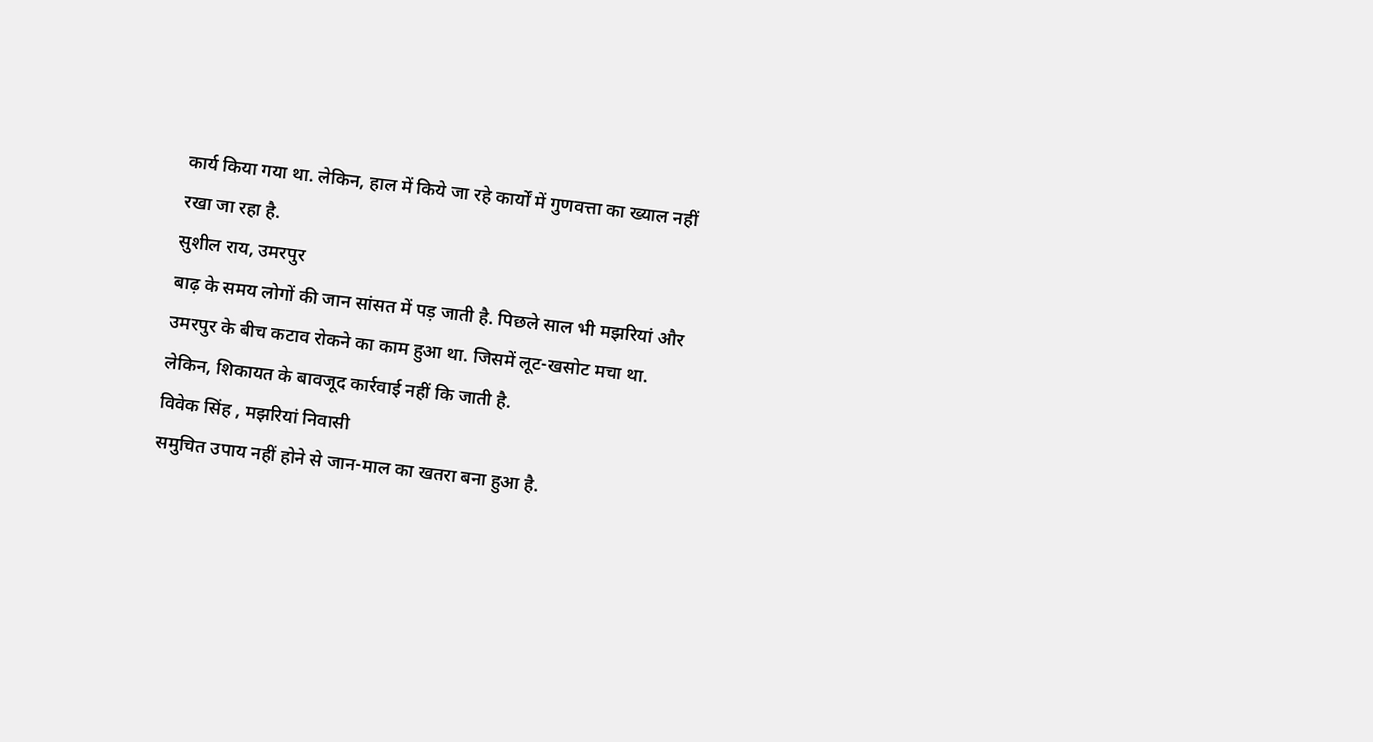कार्य किया गया था. लेकिन, हाल में किये जा रहे कार्यों में गुणवत्ता का ख्याल नहीं रखा जा रहा है.
सुशील राय, उमरपुर
बाढ़ के समय लोगों की जान सांसत में पड़ जाती है. पिछले साल भी मझरियां और उमरपुर के बीच कटाव रोकने का काम हुआ था. जिसमें लूट-खसोट मचा था. लेकिन, शिकायत के बावजूद कार्रवाई नहीं कि जाती है.
विवेक सिंह , मझरियां निवासी
समुचित उपाय नहीं होने से जान-माल का खतरा बना हुआ है.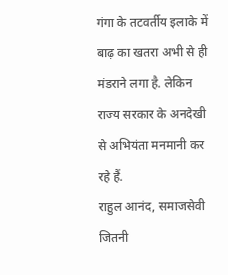गंगा के तटवर्तीय इलाके में बाढ़ का खतरा अभी से ही मंडराने लगा है. लेकिन राज्य सरकार के अनदेखी से अभियंता मनमानी कर रहे हैं.
राहुल आनंद, समाजसेवी
जितनी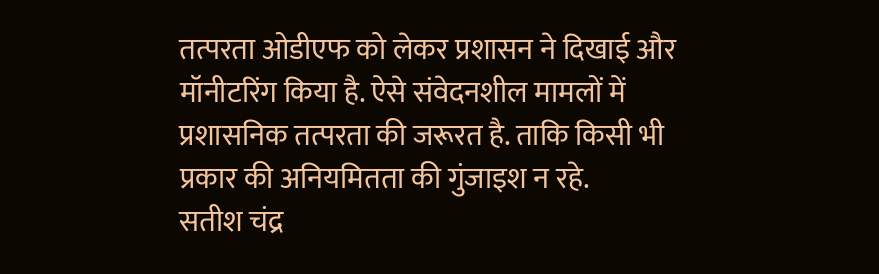तत्परता ओडीएफ को लेकर प्रशासन ने दिखाई और मॉनीटरिंग किया है. ऐसे संवेदनशील मामलों में प्रशासनिक तत्परता की जरूरत है. ताकि किसी भी प्रकार की अनियमितता की गुंजाइश न रहे.
सतीश चंद्र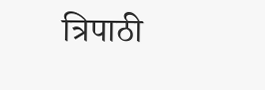त्रिपाठी